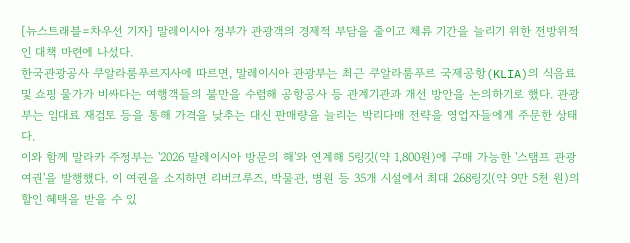[뉴스트래블=차우선 기자] 말레이시아 정부가 관광객의 경제적 부담을 줄이고 체류 기간을 늘리기 위한 전방위적인 대책 마련에 나섰다.
한국관광공사 쿠알라룸푸르지사에 따르면, 말레이시아 관광부는 최근 쿠알라룸푸르 국제공항(KLIA)의 식음료 및 쇼핑 물가가 비싸다는 여행객들의 불만을 수렴해 공항공사 등 관계기관과 개선 방안을 논의하기로 했다. 관광부는 임대료 재검토 등을 통해 가격을 낮추는 대신 판매량을 늘리는 박리다매 전략을 영업자들에게 주문한 상태다.
이와 함께 말라카 주정부는 '2026 말레이시아 방문의 해'와 연계해 5링깃(약 1,800원)에 구매 가능한 '스탬프 관광 여권'을 발행했다. 이 여권을 소지하면 리버크루즈, 박물관, 병원 등 35개 시설에서 최대 268링깃(약 9만 5천 원)의 할인 혜택을 받을 수 있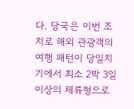다. 당국은 이번 조치로 해외 관광객의 여행 패턴이 당일치기에서 최소 2박 3일 이상의 체류형으로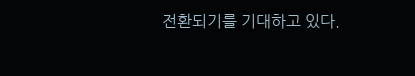전환되기를 기대하고 있다.